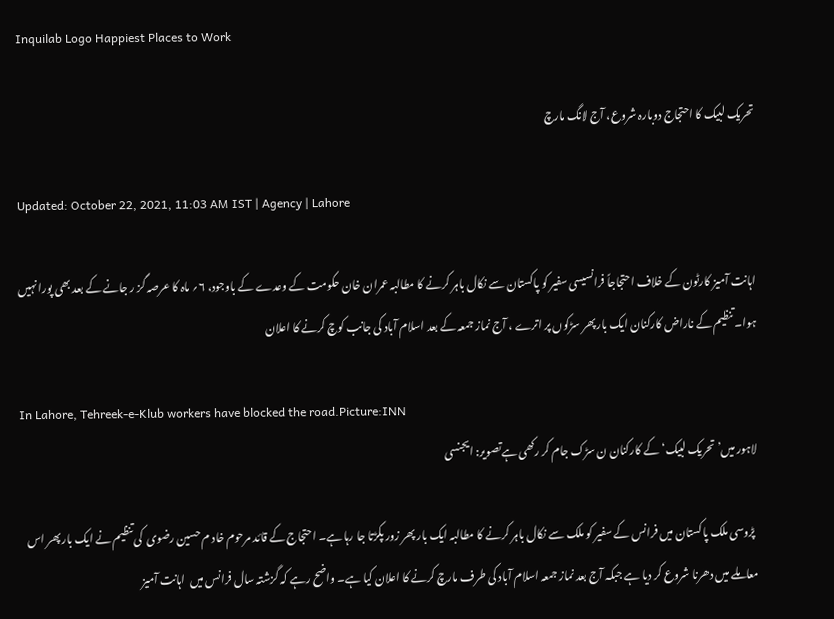Inquilab Logo Happiest Places to Work

تحریک لبیک کا احتجاج دوبارہ شروع، آج لانگ مارچ

Updated: October 22, 2021, 11:03 AM IST | Agency | Lahore

اہانت آمیز کارٹون کے خلاف احتجاجاً فرانسیسی سفیر کو پاکستان سے نکال باہر کرنے کا مطالبہ عمران خان حکومت کے وعدے کے باوجود، ۶؍ ماہ کا عرصہ گز ر جانے کے بعد بھی پورا نہیں ہوا۔ تنظیم کے ناراض کارکنان ایک بار پھر سڑکوں پر اترے ، آج نماز جمعہ کے بعد اسلام آباد کی جانب کوچ کرنے کا اعلان

In Lahore, Tehreek-e-Klub workers have blocked the road.Picture:INN
لاہور میں’ تحریک لبیک‘ کے کارکنان ن سڑک جام کر رکھی ہےتصویر: ایجنسی

 پڑوسی ملک پاکستان میں فرانس کے سفیر کو ملک سے نکال باہر کرنے کا مطالبہ ایک بار پھر زور پکڑتا جا رہا ہے۔ احتجاج کے قائد مرحوم خاد م حسین رضوی  کی تنظیم نے ایک بار پھر اس معاملے میں دھرنا شروع کر دیا ہے جبکہ آج بعد نماز جمعہ اسلام آباد کی طرف مارچ کرنے کا اعلان کیا ہے۔ واضح رہے کہ گزشتہ سال فرانس میں  اہانت آمیز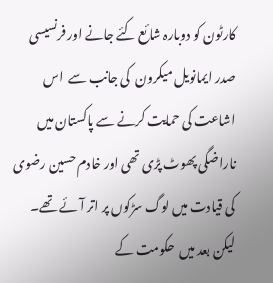کارٹون کو دوبارہ شائع کئے جانے اور فرنسیسی صدر ایمانویل میکرون  کی جانب سے  اس اشاعت کی حمایت کرنے سے پاکستان میں ناراضگی پھوٹ پڑی تھی اور خادم حسین رضوی کی قیادت میں لوگ سڑکوں پر اتر آئے تھے۔ لیکن بعد میں  حکومت کے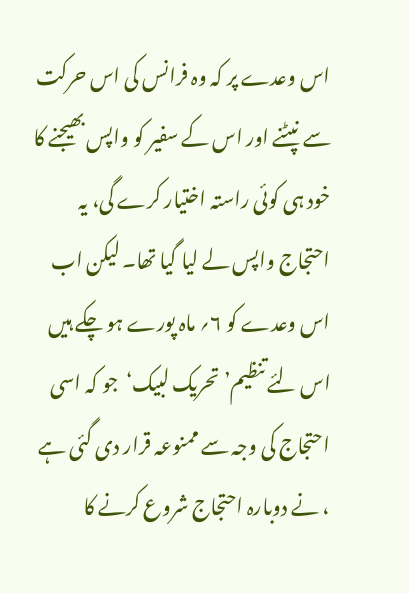اس وعدے پر کہ وہ فرانس کی اس حرکت سے نپٹنے اور اس کے سفیر کو واپس بھیجنے کا  خود ہی کوئی راستہ اختیار کرے گی، یہ احتجاج واپس لے لیا گیا تھا۔ لیکن اب اس وعدے کو ۶؍ ماہ پورے ہو چکے ہیں  اس لئے تنظیم’تحریک لبیک‘  جو کہ اسی احتجاج کی وجہ سے ممنوعہ قرار دی گئی ہے  ، نے دوبارہ احتجاج شروع کرنے کا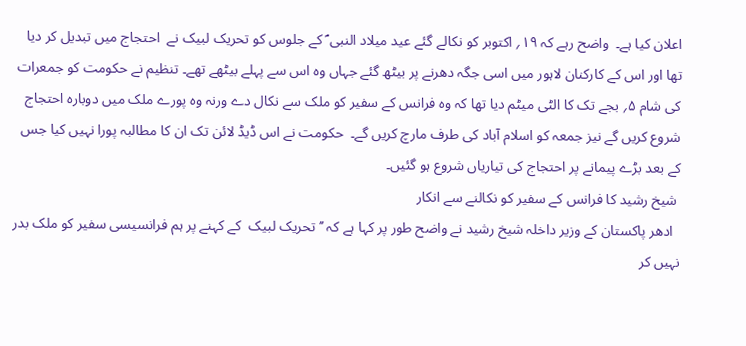اعلان کیا ہے۔  واضح رہے کہ ۱۹؍ اکتوبر کو نکالے گئے عید میلاد النبی ؐ کے جلوس کو تحریک لبیک نے  احتجاج میں تبدیل کر دیا تھا اور اس کے کارکنان لاہور میں اسی جگہ دھرنے پر بیٹھ گئے جہاں وہ اس سے پہلے بیٹھے تھے۔ تنظیم نے حکومت کو جمعرات کی شام ۵؍ بجے تک کا الٹی میٹم دیا تھا کہ وہ فرانس کے سفیر کو ملک سے نکال دے ورنہ وہ پورے ملک میں دوبارہ احتجاج شروع کریں گے نیز جمعہ کو اسلام آباد کی طرف مارچ کریں گے۔  حکومت نے اس ڈیڈ لائن تک ان کا مطالبہ پورا نہیں کیا جس کے بعد بڑے پیمانے پر احتجاج کی تیاریاں شروع ہو گئیں۔
 شیخ رشید کا فرانس کے سفیر کو نکالنے سے انکار
  ادھر پاکستان کے وزیر داخلہ شیخ رشید نے واضح طور پر کہا ہے کہ ’’ تحریک لبیک  کے کہنے پر ہم فرانسیسی سفیر کو ملک بدر نہیں کر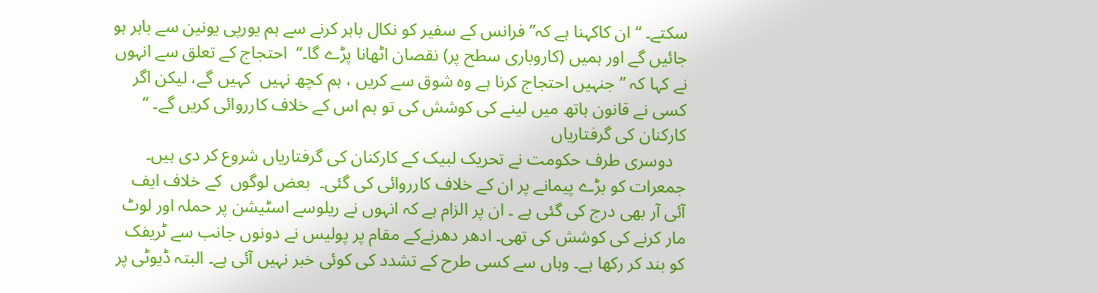سکتے۔ ‘‘ ان کاکہنا ہے کہ’’ فرانس کے سفیر کو نکال باہر کرنے سے ہم یورپی یونین سے باہر ہو جائیں گے اور ہمیں (کاروباری سطح پر) نقصان اٹھانا پڑے گا۔‘‘  احتجاج کے تعلق سے انہوں نے کہا کہ ’’ جنہیں احتجاج کرنا ہے وہ شوق سے کریں ، ہم کچھ نہیں  کہیں گے، لیکن اگر کسی نے قانون ہاتھ میں لینے کی کوشش کی تو ہم اس کے خلاف کارروائی کریں گے۔ ‘‘
کارکنان کی گرفتاریاں
   دوسری طرف حکومت نے تحریک لبیک کے کارکنان کی گرفتاریاں شروع کر دی ہیں۔ جمعرات کو بڑے پیمانے پر ان کے خلاف کارروائی کی گئی۔  بعض لوگوں  کے خلاف ایف آئی آر بھی درج کی گئی ہے ۔ ان پر الزام ہے کہ انہوں نے ریلوسے اسٹیشن پر حملہ اور لوٹ مار کرنے کی کوشش کی تھی۔ ادھر دھرنےکے مقام پر پولیس نے دونوں جانب سے ٹریفک کو بند کر رکھا ہے۔ وہاں سے کسی طرح کے تشدد کی کوئی خبر نہیں آئی ہے۔ البتہ ڈیوٹی پر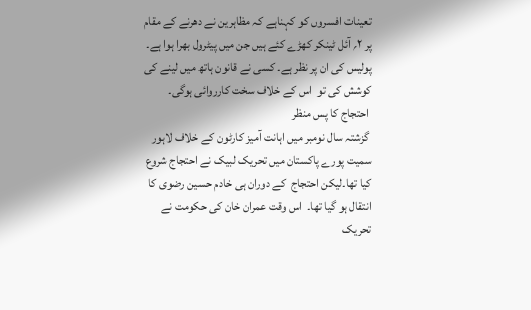تعینات افسروں کو کہناہے کہ مظاہرین نے دھرنے کے مقام پر ۲؍ آئل ٹینکر کھڑے کئے ہیں جن میں پیٹرول بھرا ہوا ہے۔ پولیس کی ان پر نظر ہے۔ کسی نے قانون ہاتھ میں لینے کی کوشش کی تو  اس کے خلاف سخت کارروائی ہوگی۔
 احتجاج کا پس منظر
 گزشتہ سال نومبر میں اہانت آمیز کارٹون کے خلاف لاہور سمیت پورے پاکستان میں تحریک لبیک نے احتجاج شروع کیا تھا۔لیکن احتجاج  کے دوران ہی خادم حسین رضوی کا انتقال ہو گیا تھا۔  اس وقت عمران خان کی حکومت نے تحریک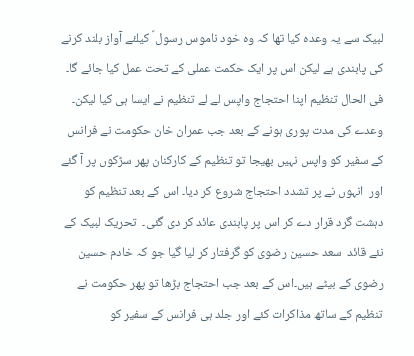لبیک سے یہ وعدہ کیا تھا کہ وہ خود ناموس رسول ؐ کیلئے آواز بلند کرنے کی پابندی ہے لیکن اس پر ایک حکمت عملی کے تحت عمل کیا جائے گا۔ فی الحال تنظیم اپنا احتجاج واپس لے لے تنظیم نے ایسا ہی کیا لیکن۔ وعدے کی مدت پوری ہونے کے بعد جب عمران خان حکومت نے فرانس کے سفیر کو واپس نہیں بھیجا تو تنظیم کے کارکنان پھر سڑکوں پر آ گئے اور  انہوں نے پر تشدد احتجاج شروع کر دیا۔ اس کے بعد تنظیم کو دہشت گرد قرار دے کر اس پر پابندی عائد کر دی گئی۔  تحریک لبیک کے نئے قائد  سعد حسین رضوی کو گرفتار کر لیا گیا جو کہ خادم حسین رضوی کے بیٹے ہیں۔اس کے بعد جب احتجاج بڑھا تو پھر حکومت نے تنظیم کے ساتھ مذاکرات کئے اور جلد ہی فرانس کے سفیر کو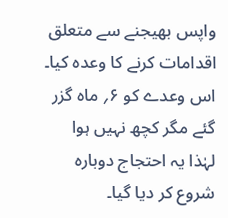واپس بھیجنے سے متعلق اقدامات کرنے کا وعدہ کیا۔ اس وعدے کو ۶؍ ماہ گزر گئے مگر کچھ نہیں ہوا لہٰذا یہ احتجاج دوبارہ شروع کر دیا گیا۔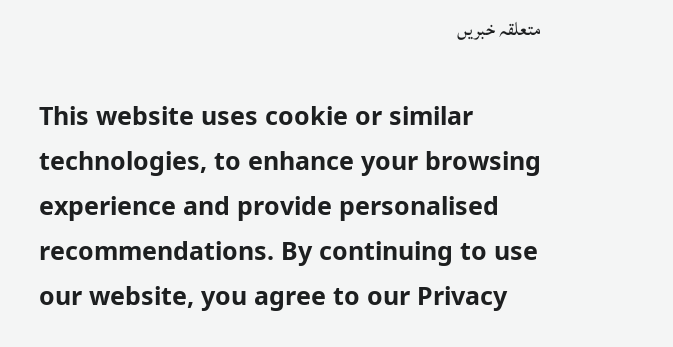متعلقہ خبریں

This website uses cookie or similar technologies, to enhance your browsing experience and provide personalised recommendations. By continuing to use our website, you agree to our Privacy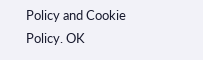Policy and Cookie Policy. OK